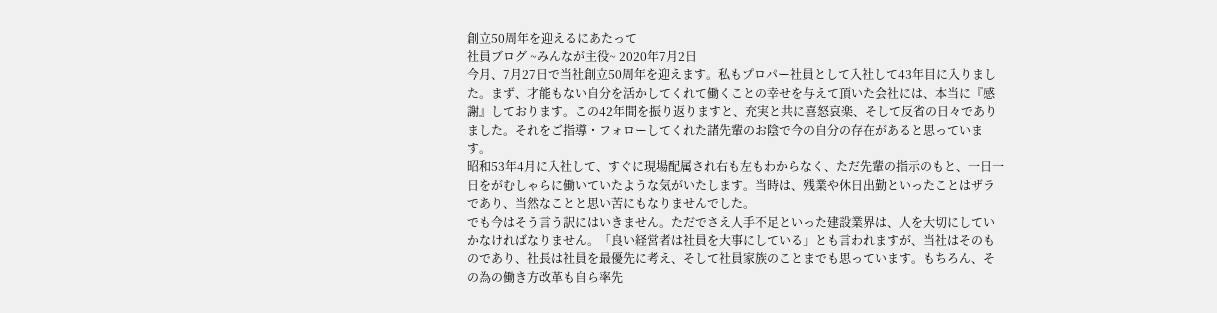創立50周年を迎えるにあたって
社員ブログ ~みんなが主役~ 2020年7月2日
今月、7月27日で当社創立50周年を迎えます。私もプロパー社員として入社して43年目に入りました。まず、才能もない自分を活かしてくれて働くことの幸せを与えて頂いた会社には、本当に『感謝』しております。この42年間を振り返りますと、充実と共に喜怒哀楽、そして反省の日々でありました。それをご指導・フォローしてくれた諸先輩のお陰で今の自分の存在があると思っています。
昭和53年4月に入社して、すぐに現場配属され右も左もわからなく、ただ先輩の指示のもと、一日一日をがむしゃらに働いていたような気がいたします。当時は、残業や休日出勤といったことはザラであり、当然なことと思い苦にもなりませんでした。
でも今はそう言う訳にはいきません。ただでさえ人手不足といった建設業界は、人を大切にしていかなければなりません。「良い経営者は社員を大事にしている」とも言われますが、当社はそのものであり、社長は社員を最優先に考え、そして社員家族のことまでも思っています。もちろん、その為の働き方改革も自ら率先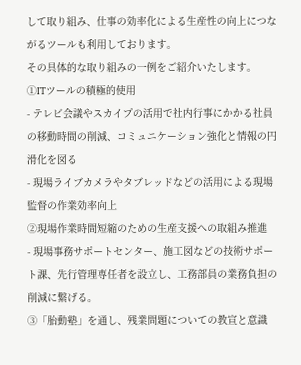して取り組み、仕事の効率化による生産性の向上につながるツールも利用しております。
その具体的な取り組みの一例をご紹介いたします。
①ITツールの積極的使用
- テレビ会議やスカイプの活用で社内行事にかかる社員の移動時間の削減、コミュニケーション強化と情報の円滑化を図る
- 現場ライブカメラやタブレッドなどの活用による現場監督の作業効率向上
②現場作業時間短縮のための生産支援への取組み推進
- 現場事務サポートセンター、施工図などの技術サポート課、先行管理専任者を設立し、工務部員の業務負担の削減に繋げる。
③「胎動塾」を通し、残業問題についての教宣と意識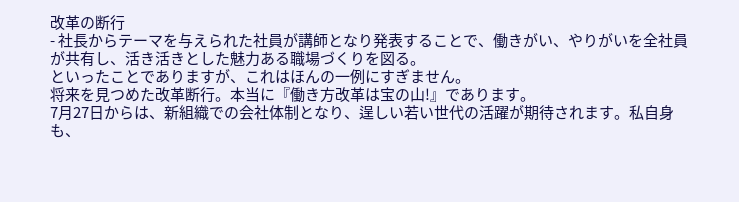改革の断行
- 社長からテーマを与えられた社員が講師となり発表することで、働きがい、やりがいを全社員が共有し、活き活きとした魅力ある職場づくりを図る。
といったことでありますが、これはほんの一例にすぎません。
将来を見つめた改革断行。本当に『働き方改革は宝の山!』であります。
7月27日からは、新組織での会社体制となり、逞しい若い世代の活躍が期待されます。私自身も、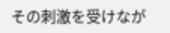その刺激を受けなが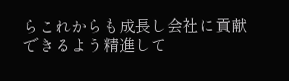らこれからも成長し会社に貢献できるよう精進して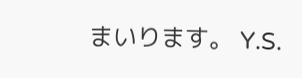まいります。 Y.S.